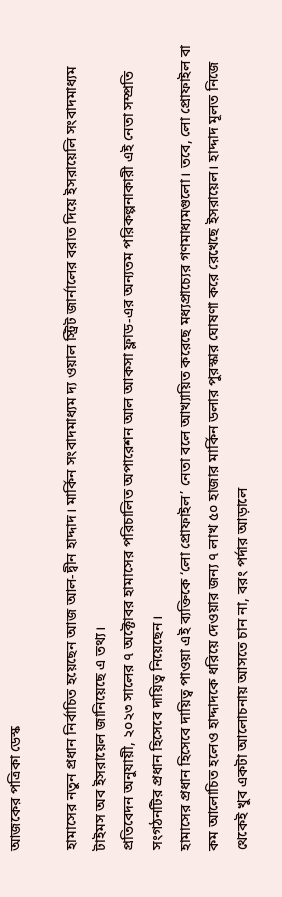আজকের পত্রিকা ডেস্ক

হামাসের নতুন প্রধান নির্বাচিত হয়েছেন আজ আল-দ্বীন হাদ্দাদ। মার্কিন সংবাদমাধ্যম দ্য ওয়াল স্ট্রিট জার্নালের বরাত দিয়ে ইসরায়েলি সংবাদমাধ্যম টাইমস অব ইসরায়েল জানিয়েছে এ তথ্য।
প্রতিবেদন অনুযায়ী, ২০২৩ সালের ৭ অক্টোবর হামাসের পরিচালিত অপারেশন আল আকসা ফ্লাড-এর অন্যতম পরিকল্পনাকারী এই নেতা সম্প্রতি সংগঠনটির প্রধান হিসেবে দায়িত্ব নিয়েছেন।
হামাসের প্রধান হিসেবে দায়িত্ব পাওয়া এই ব্যক্তিকে ‘লো প্রোফাইল’ নেতা বলে আখ্যায়িত করেছে মধ্যপ্রাচ্যের গণমাধ্যমগুলো। তবে, লো প্রোফাইল বা কম আলোচিত হলেও হাদ্দাদকে ধরিয়ে দেওয়ার জন্য ৭ লাখ ৫০ হাজার মার্কিন ডলার পুরস্কার ঘোষণা করে রেখেছে ইসরায়েল। হাদ্দাদ মূলত নিজে থেকেই খুব একটা আলোচনায় আসতে চান না, বরং পর্দার আড়ালে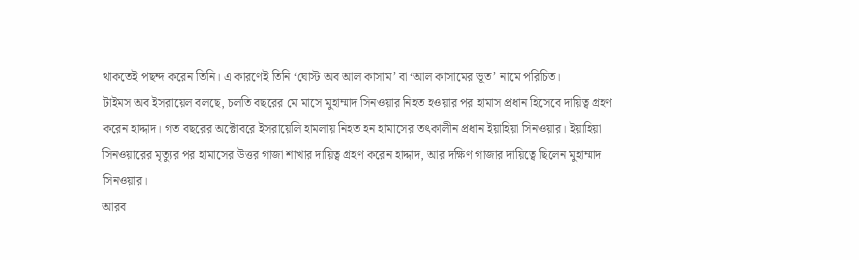থাকতেই পছন্দ করেন তিনি। এ কারণেই তিনি ‘ঘোস্ট অব আল কাসাম’ বা ‘আল কাসামের ভূত’ নামে পরিচিত।
টাইমস অব ইসরায়েল বলছে, চলতি বছরের মে মাসে মুহাম্মাদ সিনওয়ার নিহত হওয়ার পর হামাস প্রধান হিসেবে দায়িত্ব গ্রহণ করেন হাদ্দাদ। গত বছরের অক্টোবরে ইসরায়েলি হামলায় নিহত হন হামাসের তৎকালীন প্রধান ইয়াহিয়া সিনওয়ার। ইয়াহিয়া সিনওয়ারের মৃত্যুর পর হামাসের উত্তর গাজা শাখার দায়িত্ব গ্রহণ করেন হাদ্দাদ, আর দক্ষিণ গাজার দায়িত্বে ছিলেন মুহাম্মাদ সিনওয়ার।
আরব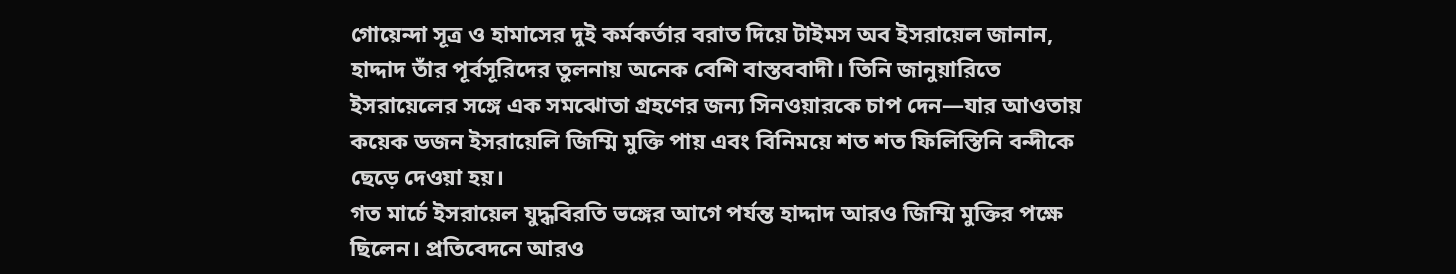গোয়েন্দা সূত্র ও হামাসের দুই কর্মকর্তার বরাত দিয়ে টাইমস অব ইসরায়েল জানান, হাদ্দাদ তাঁর পূর্বসূরিদের তুলনায় অনেক বেশি বাস্তববাদী। তিনি জানুয়ারিতে ইসরায়েলের সঙ্গে এক সমঝোতা গ্রহণের জন্য সিনওয়ারকে চাপ দেন—যার আওতায় কয়েক ডজন ইসরায়েলি জিম্মি মুক্তি পায় এবং বিনিময়ে শত শত ফিলিস্তিনি বন্দীকে ছেড়ে দেওয়া হয়।
গত মার্চে ইসরায়েল যুদ্ধবিরতি ভঙ্গের আগে পর্যন্ত হাদ্দাদ আরও জিম্মি মুক্তির পক্ষে ছিলেন। প্রতিবেদনে আরও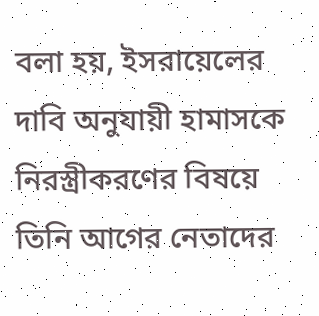বলা হয়, ইসরায়েলের দাবি অনুযায়ী হামাসকে নিরস্ত্রীকরণের বিষয়ে তিনি আগের নেতাদের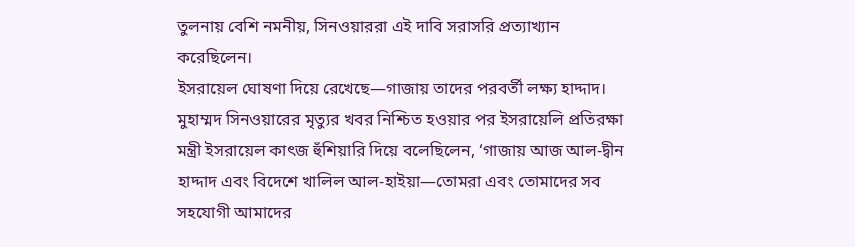তুলনায় বেশি নমনীয়, সিনওয়াররা এই দাবি সরাসরি প্রত্যাখ্যান করেছিলেন।
ইসরায়েল ঘোষণা দিয়ে রেখেছে—গাজায় তাদের পরবর্তী লক্ষ্য হাদ্দাদ। মুহাম্মদ সিনওয়ারের মৃত্যুর খবর নিশ্চিত হওয়ার পর ইসরায়েলি প্রতিরক্ষা মন্ত্রী ইসরায়েল কাৎজ হুঁশিয়ারি দিয়ে বলেছিলেন, ‘গাজায় আজ আল-দ্বীন হাদ্দাদ এবং বিদেশে খালিল আল-হাইয়া—তোমরা এবং তোমাদের সব সহযোগী আমাদের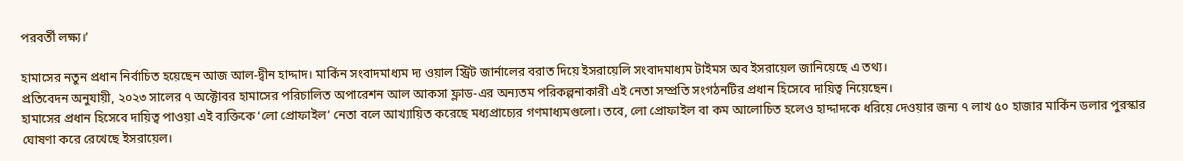পরবর্তী লক্ষ্য।’

হামাসের নতুন প্রধান নির্বাচিত হয়েছেন আজ আল-দ্বীন হাদ্দাদ। মার্কিন সংবাদমাধ্যম দ্য ওয়াল স্ট্রিট জার্নালের বরাত দিয়ে ইসরায়েলি সংবাদমাধ্যম টাইমস অব ইসরায়েল জানিয়েছে এ তথ্য।
প্রতিবেদন অনুযায়ী, ২০২৩ সালের ৭ অক্টোবর হামাসের পরিচালিত অপারেশন আল আকসা ফ্লাড-এর অন্যতম পরিকল্পনাকারী এই নেতা সম্প্রতি সংগঠনটির প্রধান হিসেবে দায়িত্ব নিয়েছেন।
হামাসের প্রধান হিসেবে দায়িত্ব পাওয়া এই ব্যক্তিকে ‘লো প্রোফাইল’ নেতা বলে আখ্যায়িত করেছে মধ্যপ্রাচ্যের গণমাধ্যমগুলো। তবে, লো প্রোফাইল বা কম আলোচিত হলেও হাদ্দাদকে ধরিয়ে দেওয়ার জন্য ৭ লাখ ৫০ হাজার মার্কিন ডলার পুরস্কার ঘোষণা করে রেখেছে ইসরায়েল।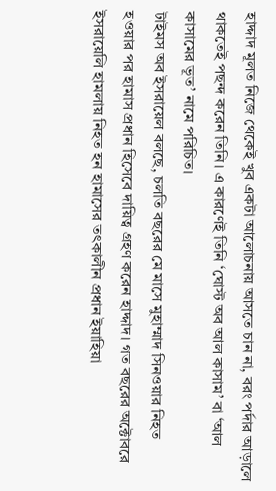হাদ্দাদ মূলত নিজে থেকেই খুব একটা আলোচনায় আসতে চান না, বরং পর্দার আড়ালে থাকতেই পছন্দ করেন তিনি। এ কারণেই তিনি ‘ঘোস্ট অব আল কাসাম’ বা ‘আল কাসামের ভূত’ নামে পরিচিত।
টাইমস অব ইসরায়েল বলছে, চলতি বছরের মে মাসে মুহাম্মাদ সিনওয়ার নিহত হওয়ার পর হামাস প্রধান হিসেবে দায়িত্ব গ্রহণ করেন হাদ্দাদ। গত বছরের অক্টোবরে ইসরায়েলি হামলায় নিহত হন হামাসের তৎকালীন প্রধান ইয়াহিয়া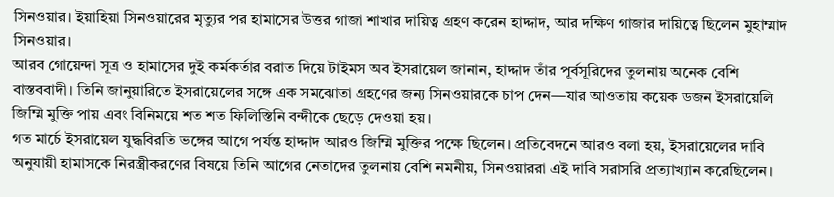সিনওয়ার। ইয়াহিয়া সিনওয়ারের মৃত্যুর পর হামাসের উত্তর গাজা শাখার দায়িত্ব গ্রহণ করেন হাদ্দাদ, আর দক্ষিণ গাজার দায়িত্বে ছিলেন মুহাম্মাদ সিনওয়ার।
আরব গোয়েন্দা সূত্র ও হামাসের দুই কর্মকর্তার বরাত দিয়ে টাইমস অব ইসরায়েল জানান, হাদ্দাদ তাঁর পূর্বসূরিদের তুলনায় অনেক বেশি বাস্তববাদী। তিনি জানুয়ারিতে ইসরায়েলের সঙ্গে এক সমঝোতা গ্রহণের জন্য সিনওয়ারকে চাপ দেন—যার আওতায় কয়েক ডজন ইসরায়েলি জিম্মি মুক্তি পায় এবং বিনিময়ে শত শত ফিলিস্তিনি বন্দীকে ছেড়ে দেওয়া হয়।
গত মার্চে ইসরায়েল যুদ্ধবিরতি ভঙ্গের আগে পর্যন্ত হাদ্দাদ আরও জিম্মি মুক্তির পক্ষে ছিলেন। প্রতিবেদনে আরও বলা হয়, ইসরায়েলের দাবি অনুযায়ী হামাসকে নিরস্ত্রীকরণের বিষয়ে তিনি আগের নেতাদের তুলনায় বেশি নমনীয়, সিনওয়াররা এই দাবি সরাসরি প্রত্যাখ্যান করেছিলেন।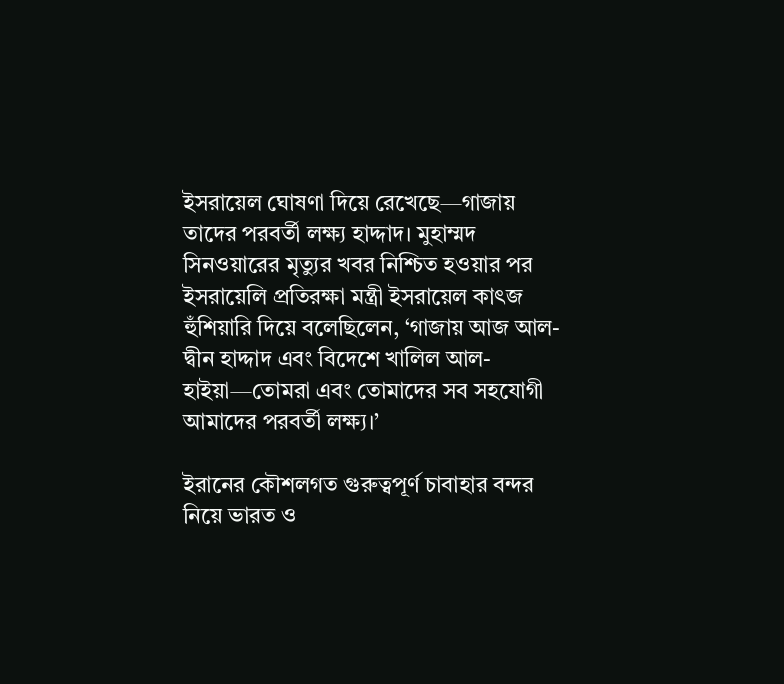ইসরায়েল ঘোষণা দিয়ে রেখেছে—গাজায় তাদের পরবর্তী লক্ষ্য হাদ্দাদ। মুহাম্মদ সিনওয়ারের মৃত্যুর খবর নিশ্চিত হওয়ার পর ইসরায়েলি প্রতিরক্ষা মন্ত্রী ইসরায়েল কাৎজ হুঁশিয়ারি দিয়ে বলেছিলেন, ‘গাজায় আজ আল-দ্বীন হাদ্দাদ এবং বিদেশে খালিল আল-হাইয়া—তোমরা এবং তোমাদের সব সহযোগী আমাদের পরবর্তী লক্ষ্য।’

ইরানের কৌশলগত গুরুত্বপূর্ণ চাবাহার বন্দর নিয়ে ভারত ও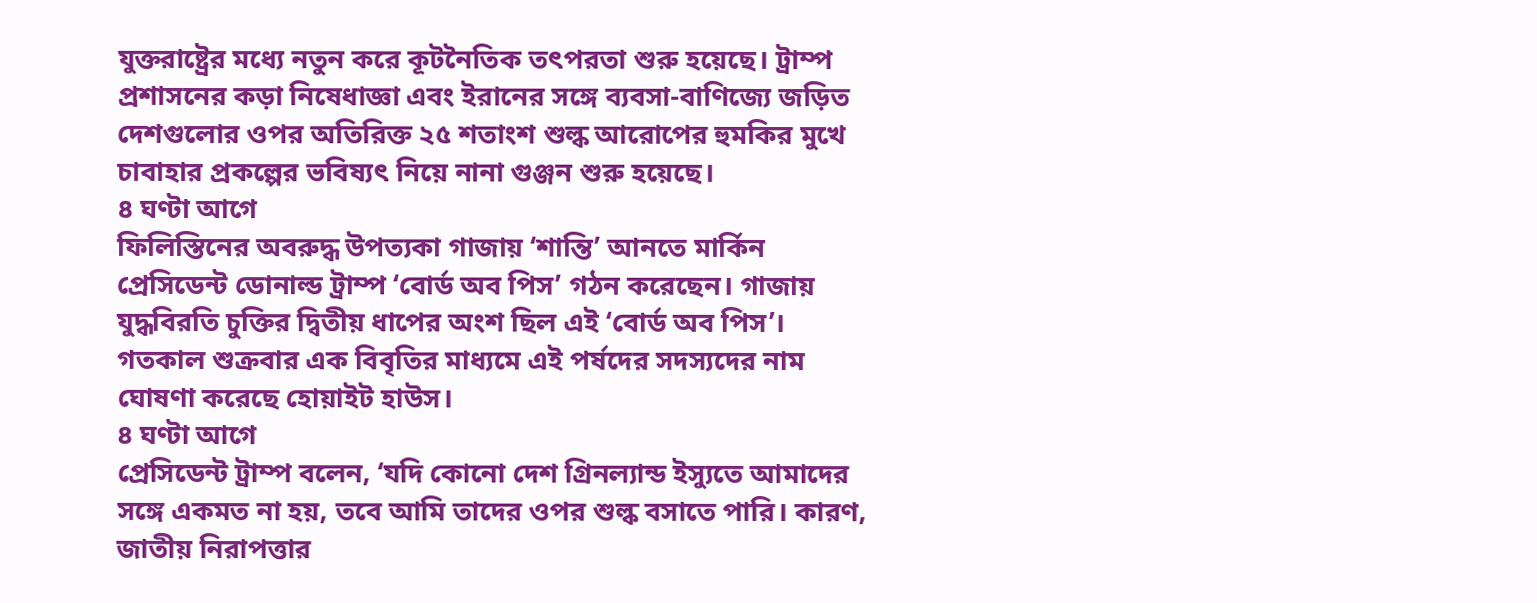যুক্তরাষ্ট্রের মধ্যে নতুন করে কূটনৈতিক তৎপরতা শুরু হয়েছে। ট্রাম্প প্রশাসনের কড়া নিষেধাজ্ঞা এবং ইরানের সঙ্গে ব্যবসা-বাণিজ্যে জড়িত দেশগুলোর ওপর অতিরিক্ত ২৫ শতাংশ শুল্ক আরোপের হুমকির মুখে চাবাহার প্রকল্পের ভবিষ্যৎ নিয়ে নানা গুঞ্জন শুরু হয়েছে।
৪ ঘণ্টা আগে
ফিলিস্তিনের অবরুদ্ধ উপত্যকা গাজায় ‘শান্তি’ আনতে মার্কিন প্রেসিডেন্ট ডোনাল্ড ট্রাম্প ‘বোর্ড অব পিস’ গঠন করেছেন। গাজায় যুদ্ধবিরতি চুক্তির দ্বিতীয় ধাপের অংশ ছিল এই ‘বোর্ড অব পিস’। গতকাল শুক্রবার এক বিবৃতির মাধ্যমে এই পর্ষদের সদস্যদের নাম ঘোষণা করেছে হোয়াইট হাউস।
৪ ঘণ্টা আগে
প্রেসিডেন্ট ট্রাম্প বলেন, ‘যদি কোনো দেশ গ্রিনল্যান্ড ইস্যুতে আমাদের সঙ্গে একমত না হয়, তবে আমি তাদের ওপর শুল্ক বসাতে পারি। কারণ, জাতীয় নিরাপত্তার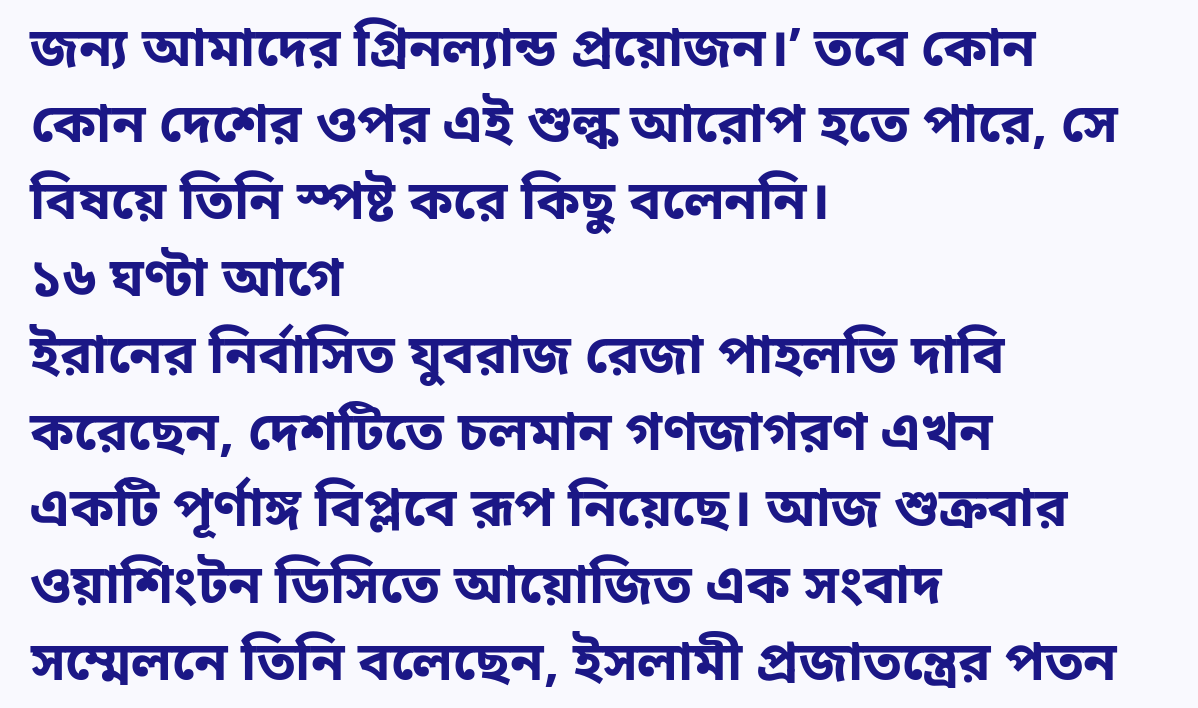জন্য আমাদের গ্রিনল্যান্ড প্রয়োজন।’ তবে কোন কোন দেশের ওপর এই শুল্ক আরোপ হতে পারে, সে বিষয়ে তিনি স্পষ্ট করে কিছু বলেননি।
১৬ ঘণ্টা আগে
ইরানের নির্বাসিত যুবরাজ রেজা পাহলভি দাবি করেছেন, দেশটিতে চলমান গণজাগরণ এখন একটি পূর্ণাঙ্গ বিপ্লবে রূপ নিয়েছে। আজ শুক্রবার ওয়াশিংটন ডিসিতে আয়োজিত এক সংবাদ সম্মেলনে তিনি বলেছেন, ইসলামী প্রজাতন্ত্রের পতন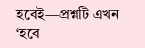হবেই—প্রশ্নটি এখন ‘হবে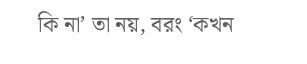কি না’ তা নয়, বরং ‘কখন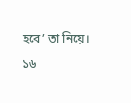হবে’ তা নিয়ে।
১৬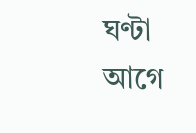ঘণ্টা আগে